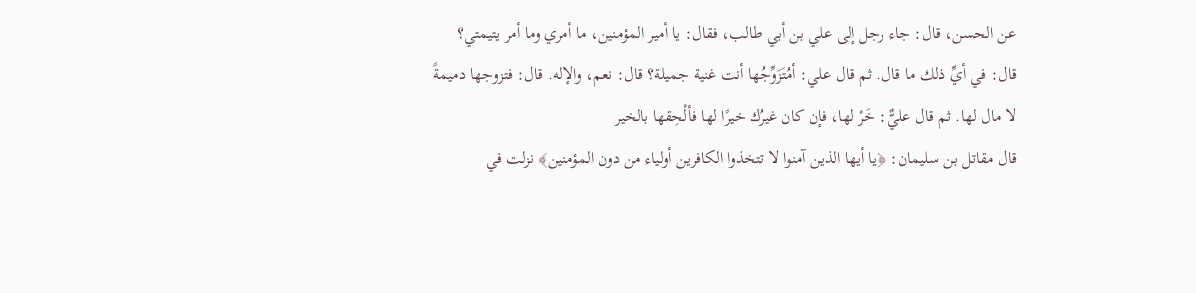عن الحسن، قال: جاء رجل إلى علي بن أبي طالب، فقال: يا أمير المؤمنين، ما أمري وما أمر يتيمتي؟ قال: في أيِّ ذلك ما قال. ثم قال علي: أمُتَزَوِّجُها أنت غنية جميلة؟ قال: نعم، والإله. قال: فتزوجها دميمةً لا مال لها. ثم قال عليٌّ: خَرْ لها، فإن كان غيرُك خيرًا لها فألْحِقها بالخير
قال مقاتل بن سليمان: ﴿يا أيها الذين آمنوا لا تتخذوا الكافرين أولياء من دون المؤمنين﴾ نزلت في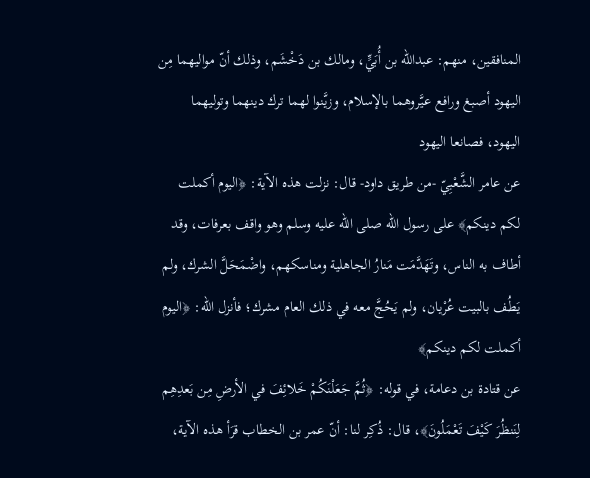المنافقين، منهم: عبدالله بن أُبَيٍّ، ومالك بن دَخْشَم، وذلك أنّ مواليهما مِن اليهود أصبغ ورافع عيَّروهما بالإسلام، وزيَّنوا لهما ترك دينهما وتوليهما اليهود، فصانعا اليهود
عن عامر الشَّعْبِيّ -من طريق داود- قال: نزلت هذه الآية: ﴿اليوم أكملت لكم دينكم﴾ على رسول الله صلى الله عليه وسلم وهو واقف بعرفات، وقد أطاف به الناس، وتَهَدَّمَت مَنارُ الجاهلية ومناسكهم، واضْمَحَلَّ الشرك، ولم يَطُف بالبيت عُرْيان، ولم يَحُجَّ معه في ذلك العام مشرك؛ فأنزل الله: ﴿اليوم أكملت لكم دينكم﴾
عن قتادة بن دعامة، في قوله: ﴿ثُمَّ جَعَلْنَكُمْ خَلائِفَ في الأرضِ مِن بَعدِهِم لِنَنظُرَ كَيْفَ تَعْمَلُونَ﴾، قال: ذُكِر لنا: أنّ عمر بن الخطاب قرَأ هذه الآية،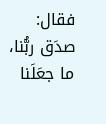فقال: صدَق ربُّنا، ما جعَلَنا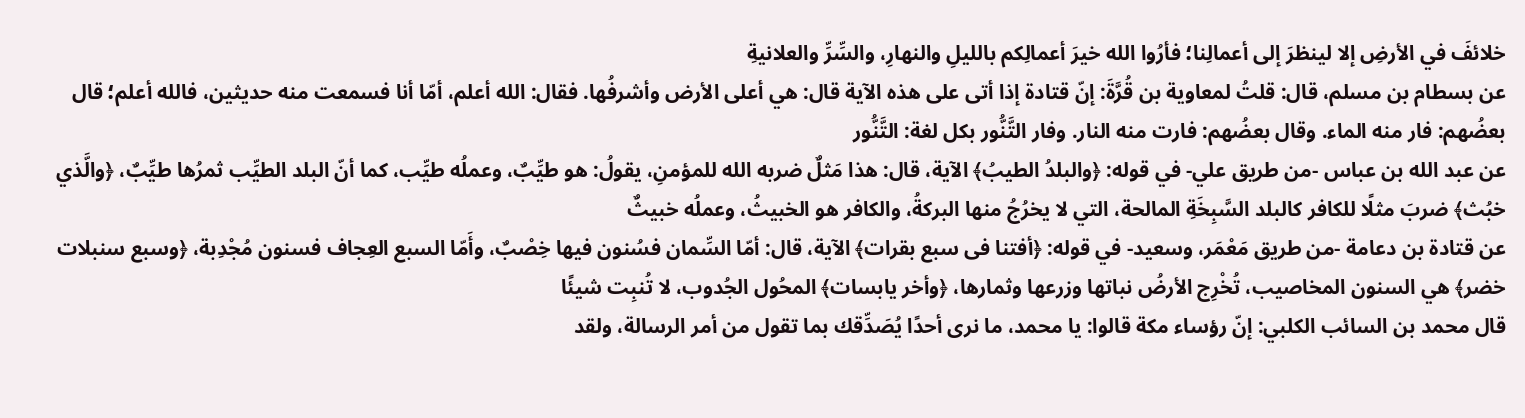خلائفَ في الأرضِ إلا لينظرَ إلى أعمالِنا؛ فأرُوا الله خيرَ أعمالِكم بالليلِ والنهارِ، والسِّرِّ والعلانيةِ
عن بسطام بن مسلم، قال: قلتُ لمعاوية بن قُرَّةَ: إنّ قتادة إذا أتى على هذه الآية قال: هي أعلى الأرض وأشرفُها. فقال: الله أعلم، أمّا أنا فسمعت منه حديثين، فالله أعلم؛ قال بعضُهم: فار منه الماء. وقال بعضُهم: فارت منه النار. وفار التَّنُّور بكل لغة: التَّنُّور
عن عبد الله بن عباس -من طريق علي- في قوله: ﴿والبلدُ الطيبُ﴾ الآية، قال: هذا مَثلٌ ضربه الله للمؤمنِ، يقولُ: هو طيِّبٌ، وعملُه طيِّب، كما أنّ البلد الطيِّب ثمرُها طيِّبٌ، ﴿والَّذي خبُث﴾ ضربَ مثلًا للكافر كالبلد السَّبِخَةِ المالحة، التي لا يخرُجُ منها البركةُ، والكافر هو الخبيثُ، وعملُه خبيثٌ
عن قتادة بن دعامة -من طريق مَعْمَر، وسعيد- في قوله: ﴿أفتنا فى سبع بقرات﴾ الآية، قال: أمّا السِّمان فسُنون فيها خِصْبٌ، وأَمّا السبع العِجاف فسنون مُجْدِبة، ﴿وسبع سنبلات خضر﴾ هي السنون المخاصيب، تُخْرِج الأرضُ نباتها وزرعها وثمارها، ﴿وأخر يابسات﴾ المحُول الجُدوب، لا تُنبِت شيئًا
قال محمد بن السائب الكلبي: إنّ رؤساء مكة قالوا: يا محمد، ما نرى أحدًا يُصَدِّقك بما تقول من أمر الرسالة، ولقد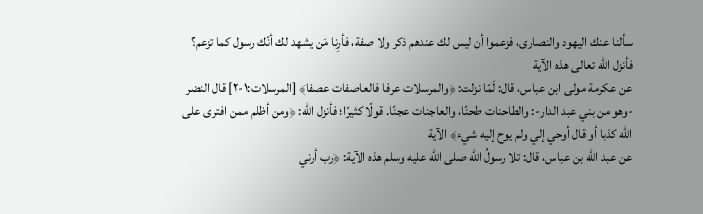سألنا عنك اليهود والنصارى، فزعموا أن ليس لك عندهم ذكر ولا صفة، فأرِنا مَن يشهد لك أنّك رسول كما تزعم؟ فأنزل الله تعالى هذه الآية
عن عكرمة مولى ابن عباس، قال: لَمّا نزلت: ﴿والمرسلات عرفا فالعاصفات عصفا﴾ [المرسلات:١-٢] قال النضر -وهو من بني عبد الدار-: والطاحنات طحنًا، والعاجنات عجنًا. قولًا كثيرًا؛ فأنزل الله: ﴿ومن أظلم ممن افترى على الله كذبا أو قال أوحي إلي ولم يوح إليه شيء﴾ الآية
عن عبد الله بن عباس، قال: تلا رسولُ الله صلى الله عليه وسلم هذه الآية: ﴿رب أرني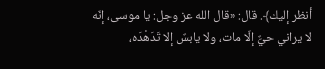أنظر إليك﴾. قال: «قال الله عز وجل: يا موسى، إنّه لا يراني حيٌّ إلّا مات، ولا يابسٌ إلا تَدَهْدَه،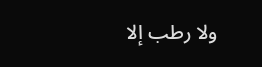ولا رطب إلا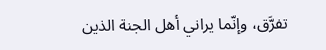تفرَّق، وإنّما يراني أهل الجنة الذين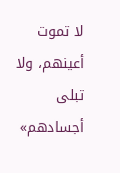لا تموت أعينهم، ولا تبلى أجسادهم»